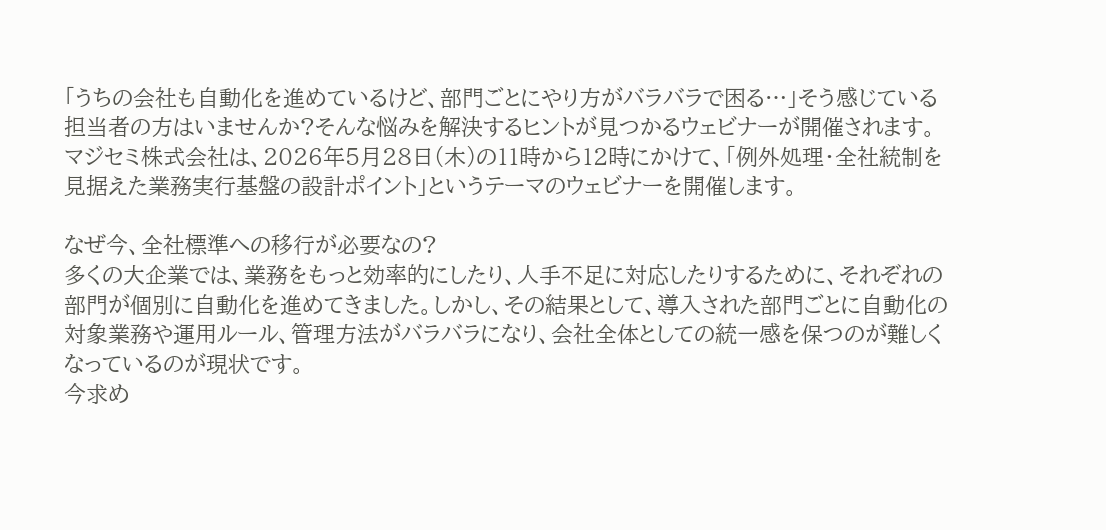「うちの会社も自動化を進めているけど、部門ごとにやり方がバラバラで困る…」そう感じている担当者の方はいませんか?そんな悩みを解決するヒントが見つかるウェビナーが開催されます。
マジセミ株式会社は、2026年5月28日(木)の11時から12時にかけて、「例外処理・全社統制を見据えた業務実行基盤の設計ポイント」というテーマのウェビナーを開催します。

なぜ今、全社標準への移行が必要なの?
多くの大企業では、業務をもっと効率的にしたり、人手不足に対応したりするために、それぞれの部門が個別に自動化を進めてきました。しかし、その結果として、導入された部門ごとに自動化の対象業務や運用ルール、管理方法がバラバラになり、会社全体としての統一感を保つのが難しくなっているのが現状です。
今求め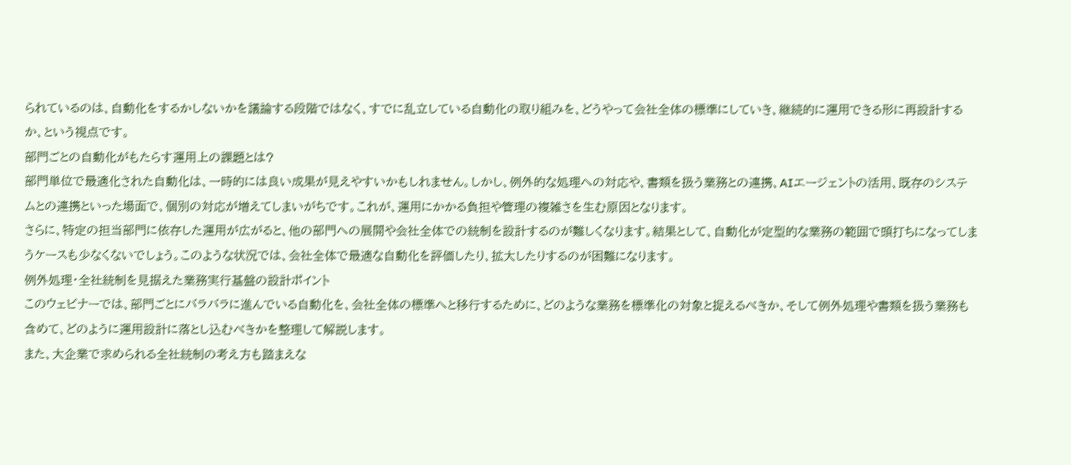られているのは、自動化をするかしないかを議論する段階ではなく、すでに乱立している自動化の取り組みを、どうやって会社全体の標準にしていき、継続的に運用できる形に再設計するか、という視点です。
部門ごとの自動化がもたらす運用上の課題とは?
部門単位で最適化された自動化は、一時的には良い成果が見えやすいかもしれません。しかし、例外的な処理への対応や、書類を扱う業務との連携、AIエージェントの活用、既存のシステムとの連携といった場面で、個別の対応が増えてしまいがちです。これが、運用にかかる負担や管理の複雑さを生む原因となります。
さらに、特定の担当部門に依存した運用が広がると、他の部門への展開や会社全体での統制を設計するのが難しくなります。結果として、自動化が定型的な業務の範囲で頭打ちになってしまうケースも少なくないでしょう。このような状況では、会社全体で最適な自動化を評価したり、拡大したりするのが困難になります。
例外処理・全社統制を見据えた業務実行基盤の設計ポイント
このウェビナーでは、部門ごとにバラバラに進んでいる自動化を、会社全体の標準へと移行するために、どのような業務を標準化の対象と捉えるべきか、そして例外処理や書類を扱う業務も含めて、どのように運用設計に落とし込むべきかを整理して解説します。
また、大企業で求められる全社統制の考え方も踏まえな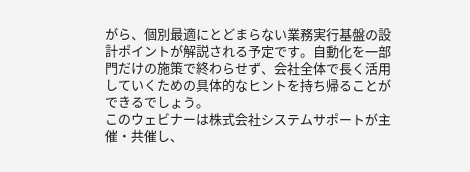がら、個別最適にとどまらない業務実行基盤の設計ポイントが解説される予定です。自動化を一部門だけの施策で終わらせず、会社全体で長く活用していくための具体的なヒントを持ち帰ることができるでしょう。
このウェビナーは株式会社システムサポートが主催・共催し、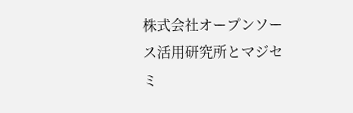株式会社オープンソース活用研究所とマジセミ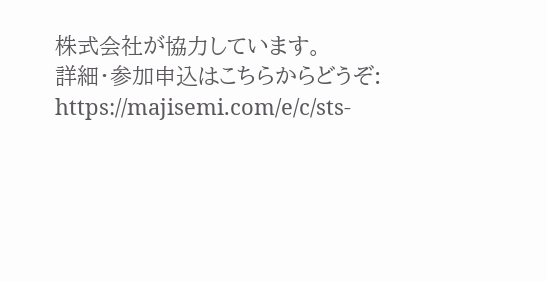株式会社が協力しています。
詳細・参加申込はこちらからどうぞ:
https://majisemi.com/e/c/sts-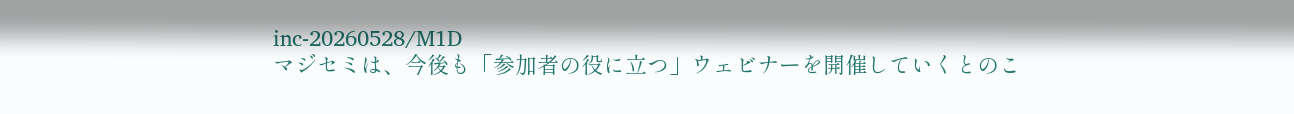inc-20260528/M1D
マジセミは、今後も「参加者の役に立つ」ウェビナーを開催していくとのこ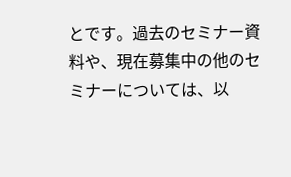とです。過去のセミナー資料や、現在募集中の他のセミナーについては、以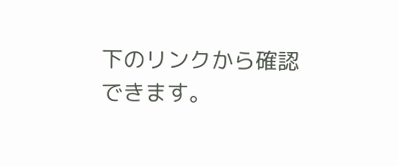下のリンクから確認できます。